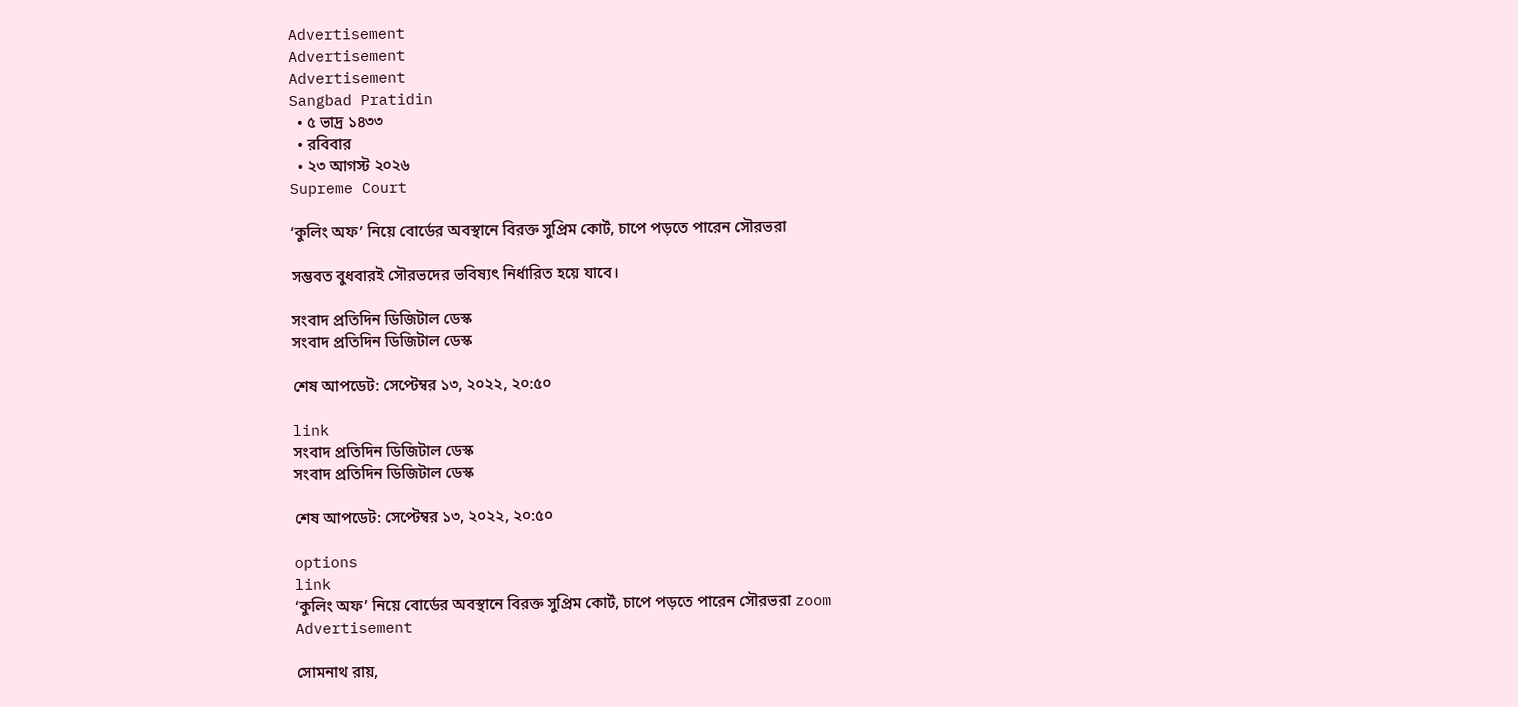Advertisement
Advertisement
Advertisement
Sangbad Pratidin
  • ৫ ভাদ্র ১৪৩৩
  • রবিবার
  • ২৩ আগস্ট ২০২৬
Supreme Court

‘কুলিং অফ’ নিয়ে বোর্ডের অবস্থানে বিরক্ত সুপ্রিম কোর্ট, চাপে পড়তে পারেন সৌরভরা

সম্ভবত বুধবারই সৌরভদের ভবিষ্যৎ নির্ধারিত হয়ে যাবে।

সংবাদ প্রতিদিন ডিজিটাল ডেস্ক
সংবাদ প্রতিদিন ডিজিটাল ডেস্ক

শেষ আপডেট: সেপ্টেম্বর ১৩, ২০২২, ২০:৫০

link
সংবাদ প্রতিদিন ডিজিটাল ডেস্ক
সংবাদ প্রতিদিন ডিজিটাল ডেস্ক

শেষ আপডেট: সেপ্টেম্বর ১৩, ২০২২, ২০:৫০

options
link
‘কুলিং অফ’ নিয়ে বোর্ডের অবস্থানে বিরক্ত সুপ্রিম কোর্ট, চাপে পড়তে পারেন সৌরভরা zoom
Advertisement

সোমনাথ রায়,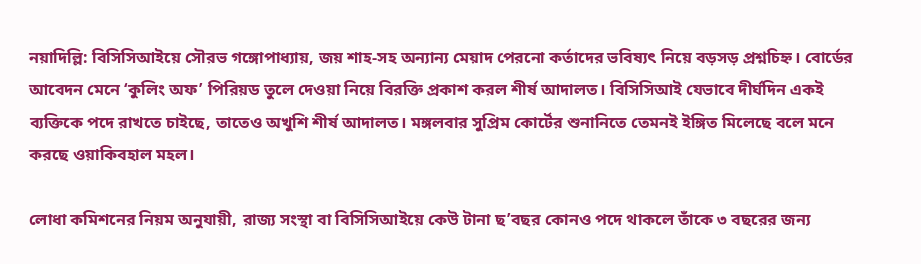নয়াদিল্লি: বিসিসিআইয়ে সৌরভ গঙ্গোপাধ্যায়, জয় শাহ-সহ অন্যান্য মেয়াদ পেরনো কর্তাদের ভবিষ্যৎ নিয়ে বড়সড় প্রশ্নচিহ্ন। বোর্ডের আবেদন মেনে ‘কুলিং অফ’ পিরিয়ড তুলে দেওয়া নিয়ে বিরক্তি প্রকাশ করল শীর্ষ আদালত। বিসিসিআই যেভাবে দীর্ঘদিন একই ব্যক্তিকে পদে রাখতে চাইছে, তাতেও অখুশি শীর্ষ আদালত। মঙ্গলবার সুপ্রিম কোর্টের শুনানিতে তেমনই ইঙ্গিত মিলেছে বলে মনে করছে ওয়াকিবহাল মহল।

লোধা কমিশনের নিয়ম অনুযায়ী, রাজ্য সংস্থা বা বিসিসিআইয়ে কেউ টানা ছ’বছর কোনও পদে থাকলে তাঁকে ৩ বছরের জন্য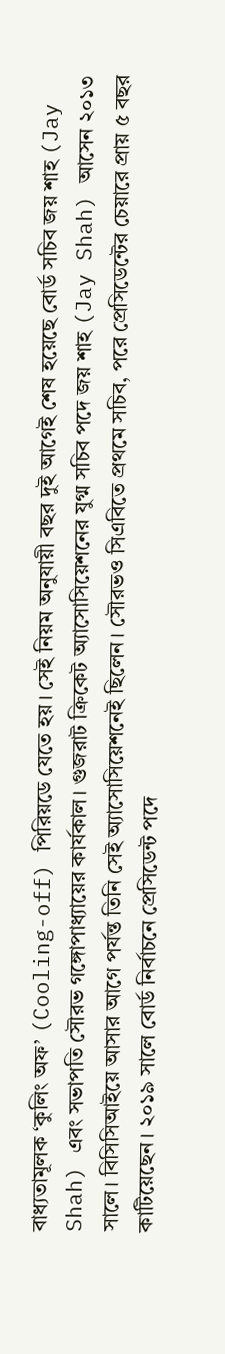বাধ্যতামূলক ‘কুলিং অফ’ (Cooling-off) পিরিয়ডে যেতে হয়। সেই নিয়ম অনুযায়ী বছর দুই আগেই শেষ হয়েছে বোর্ড সচিব জয় শাহ (Jay Shah) এবং সভাপতি সৌরভ গঙ্গোপাধ্যায়ের কার্যকাল। গুজরাট ক্রিকেট অ্যাসোসিয়েশনের যুগ্ম সচিব পদে জয় শাহ (Jay Shah) আসেন ২০১৩ সালে। বিসিসিআইয়ে আসার আগে পর্যন্ত তিনি সেই অ্যাসোসিয়েশনেই ছিলেন। সৌরভও সিএবিতে প্রথমে সচিব, পরে প্রেসিডেন্টের চেয়ারে প্রায় ৫ বছর কাটিয়েছেন। ২০১৯ সালে বোর্ড নির্বাচনে প্রেসিডেন্ট পদে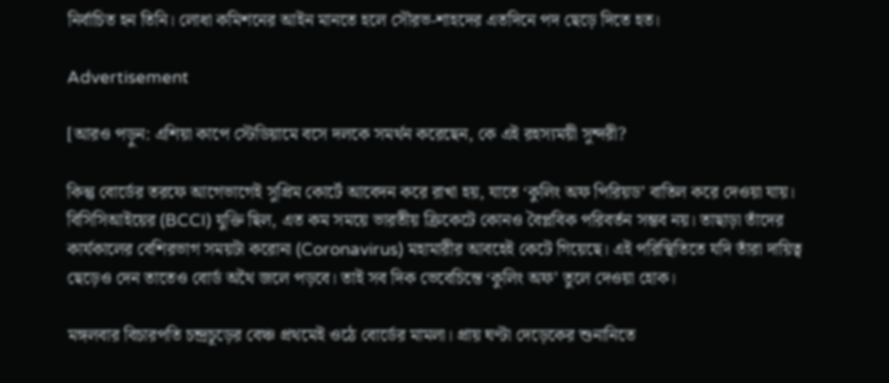নির্বাচিত হন তিনি। লোধা কমিশনের আইন মানতে হলে সৌরভ-শাহদের এতদিনে পদ ছেড়ে দিতে হত।

Advertisement

[আরও পড়ুন: এশিয়া কাপে স্টেডিয়ামে বসে দলকে সমর্থন করেছেন, কে এই রহস্যময়ী সুন্দরী?

কিন্তু বোর্ডের তরফে আগেভাগেই সুপ্রিম কোর্টে আবেদন করে রাখা হয়, যাতে ‘কুলিং অফ পিরিয়ড’ বাতিল করে দেওয়া যায়। বিসিসিআইয়ের (BCCI) যুক্তি ছিল, এত কম সময়ে ভারতীয় ক্রিকেটে কোনও বৈপ্লবিক পরিবর্তন সম্ভব নয়। তাছাড়া তাঁদের কার্যকালের বেশিরভাগ সময়টা করোনা (Coronavirus) মহামারীর আবহেই কেটে গিয়েছে। এই পরিস্থিতিতে যদি তাঁরা দায়িত্ব ছেড়েও দেন তাতেও বোর্ড অথৈ জলে পড়বে। তাই সব দিক ভেবেচিন্তে ‘কুলিং অফ’ তুলে দেওয়া হোক।

মঙ্গলবার বিচারপতি চন্দ্রচূড়ের বেঞ্চ প্রথমেই ওঠে বোর্ডের মামলা। প্রায় ঘণ্টা দেড়েকের শুনানিতে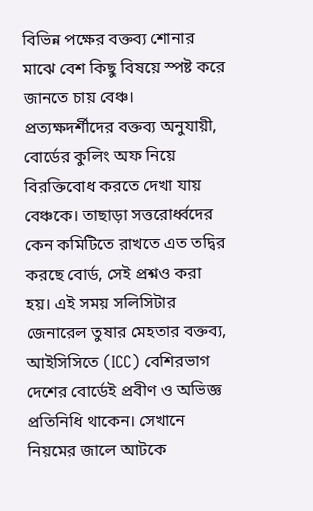বিভিন্ন পক্ষের বক্তব্য শোনার মাঝে বেশ কিছু বিষয়ে স্পষ্ট করে জানতে চায় বেঞ্চ। প্রত্যক্ষদর্শীদের বক্তব্য অনুযায়ী, বোর্ডের কুলিং অফ নিয়ে বিরক্তিবোধ করতে দেখা যায় বেঞ্চকে। তাছাড়া সত্তরোর্ধ্বদের কেন কমিটিতে রাখতে এত তদ্বির করছে বোর্ড, সেই প্রশ্নও করা হয়। এই সময় সলিসিটার জেনারেল তুষার মেহতার বক্তব্য, আইসিসিতে (ICC) বেশিরভাগ দেশের বোর্ডেই প্রবীণ ও অভিজ্ঞ প্রতিনিধি থাকেন। সেখানে নিয়মের জালে আটকে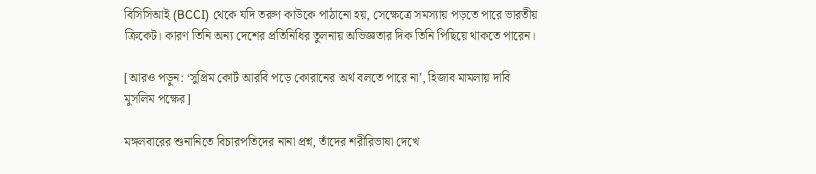বিসিসিআই (BCCI) থেকে যদি তরুণ কাউকে পাঠানো হয়, সেক্ষেত্রে সমস্যায় পড়তে পারে ভারতীয় ক্রিকেট। কারণ তিনি অন‌্য দেশের প্রতিনিধির তুলনায় অভিজ্ঞতার দিক তিনি পিছিয়ে থাকতে পারেন।

[আরও পড়ুন: ‘সুপ্রিম কোর্ট আরবি পড়ে কোরানের অর্থ বলতে পারে না’, হিজাব মামলায় দাবি মুসলিম পক্ষের]

মঙ্গলবারের শুনানিতে বিচারপতিদের নানা প্রশ্ন, তাঁদের শরীরিভাষা দেখে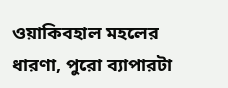ওয়াকিবহাল মহলের ধারণা, পুরো ব‌্যাপারটা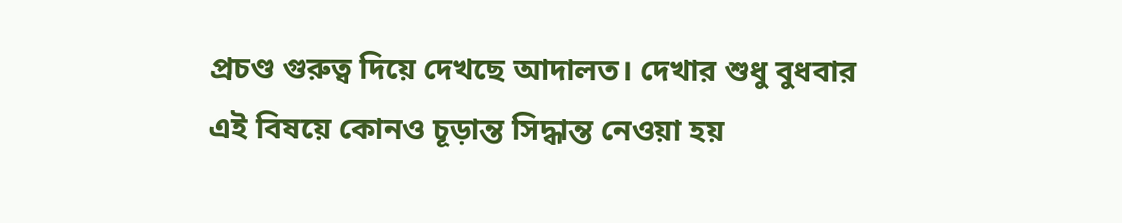প্রচণ্ড গুরুত্ব দিয়ে দেখছে আদালত। দেখার শুধু বুধবার এই বিষয়ে কোনও চূড়ান্ত সিদ্ধান্ত নেওয়া হয়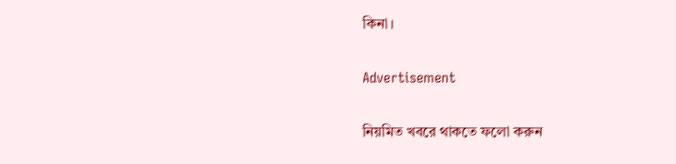কিনা।

Advertisement

নিয়মিত খবরে থাকতে ফলো করুন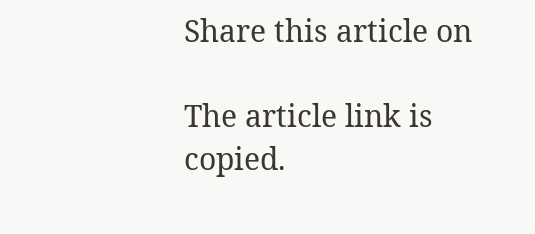Share this article on

The article link is copied.